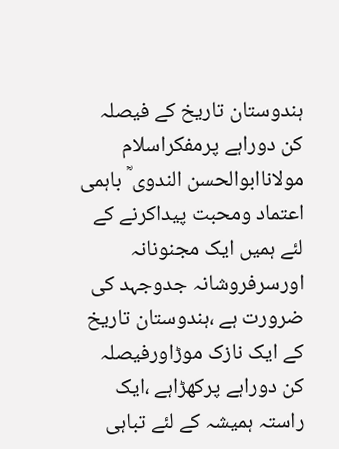ہندوستان تاریخ کے فیصلہ کن دوراہے پرمفکراسلام مولاناابوالحسن الندوی ؒ باہمی اعتماد ومحبت پیداکرنے کے لئے ہمیں ایک مجنونانہ اورسرفروشانہ جدوجہد کی ضرورت ہے ،ہندوستان تاریخ کے ایک نازک موڑاورفیصلہ کن دوراہے پرکھڑاہے ،ایک راستہ ہمیشہ کے لئے تباہی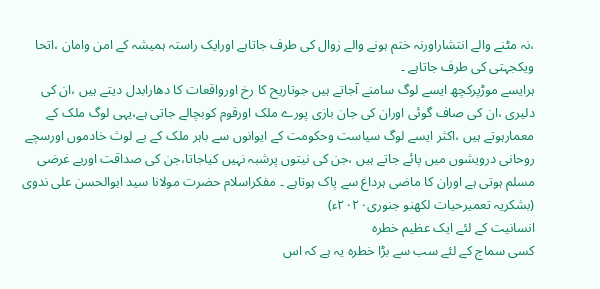،نہ مٹنے والے انتشاراورنہ ختم ہونے والے زوال کی طرف جاتاہے اورایک راستہ ہمیشہ کے امن وامان ،اتحا ویکجہتی کی طرف جاتاہے ۔
ہرایسے موڑپرکچھ ایسے لوگ سامنے آجاتے ہیں جوتاریح کا رخ اورواقعات کا دھارابدل دیتے ہیں ،ان کی دلیری ،ان کی صاف گوئی اوران کی جان بازی پورے ملک اورقوم کوبچالے جاتی ہے،یہی لوگ ملک کے معمارہوتے ہیں ،اکثر ایسے لوگ سیاست وحکومت کے ایوانوں سے باہر ملک کے بے لوث خادموں اورسچے روحانی درویشوں میں پائے جاتے ہیں ،جن کی نیتوں پرشبہ نہیں کیاجاتا،جن کی صداقت اوربے غرضی مسلم ہوتی ہے اوران کا ماضی ہرداغ سے پاک ہوتاہے ۔ مفکراسلام حضرت مولانا سید ابوالحسن علی ندوی (بشکریہ تعمیرحیات لکھنو جنوری۲۰۲۰ء)
انسانیت کے لئے ایک عظیم خطرہ
کسی سماج کے لئے سب سے بڑا خطرہ یہ ہے کہ اس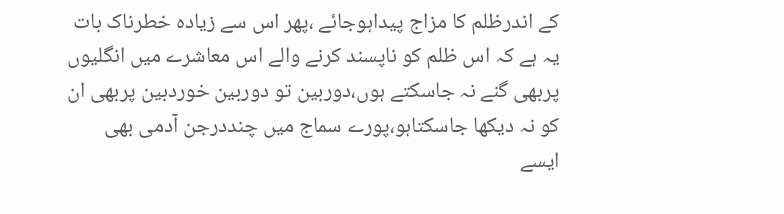کے اندرظلم کا مزاج پیداہوجائے ،پھر اس سے زیادہ خطرناک بات یہ ہے کہ اس ظلم کو ناپسند کرنے والے اس معاشرے میں انگلیوں پربھی گنے نہ جاسکتے ہوں،دوربین تو دوربین خوردبین پربھی ان کو نہ دیکھا جاسکتاہو،پورے سماج میں چنددرجن آدمی بھی ایسے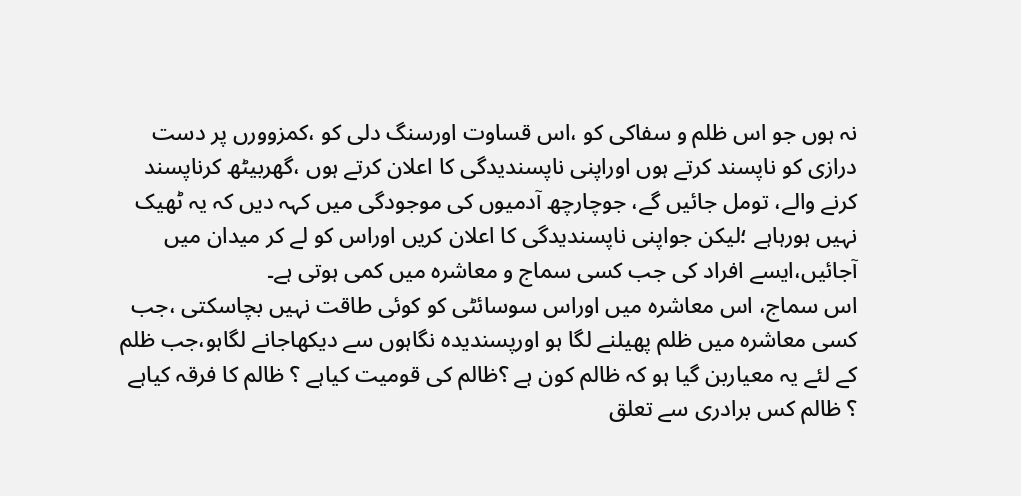نہ ہوں جو اس ظلم و سفاکی کو ،اس قساوت اورسنگ دلی کو ،کمزوورں پر دست درازی کو ناپسند کرتے ہوں اوراپنی ناپسندیدگی کا اعلان کرتے ہوں ،گھربیٹھ کرناپسند کرنے والے، تومل جائیں گے، جوچارچھ آدمیوں کی موجودگی میں کہہ دیں کہ یہ ٹھیک نہیں ہورہاہے ؛لیکن جواپنی ناپسندیدگی کا اعلان کریں اوراس کو لے کر میدان میں آجائیں،ایسے افراد کی جب کسی سماج و معاشرہ میں کمی ہوتی ہے۔
اس سماج، اس معاشرہ میں اوراس سوسائٹی کو کوئی طاقت نہیں بچاسکتی ،جب کسی معاشرہ میں ظلم پھیلنے لگا ہو اورپسندیدہ نگاہوں سے دیکھاجانے لگاہو،جب ظلم کے لئے یہ معیاربن گیا ہو کہ ظالم کون ہے ؟ظالم کی قومیت کیاہے ؟ ظالم کا فرقہ کیاہے ؟ ظالم کس برادری سے تعلق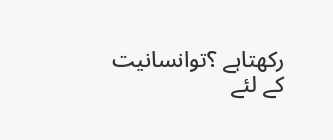رکھتاہے ؟توانسانیت کے لئے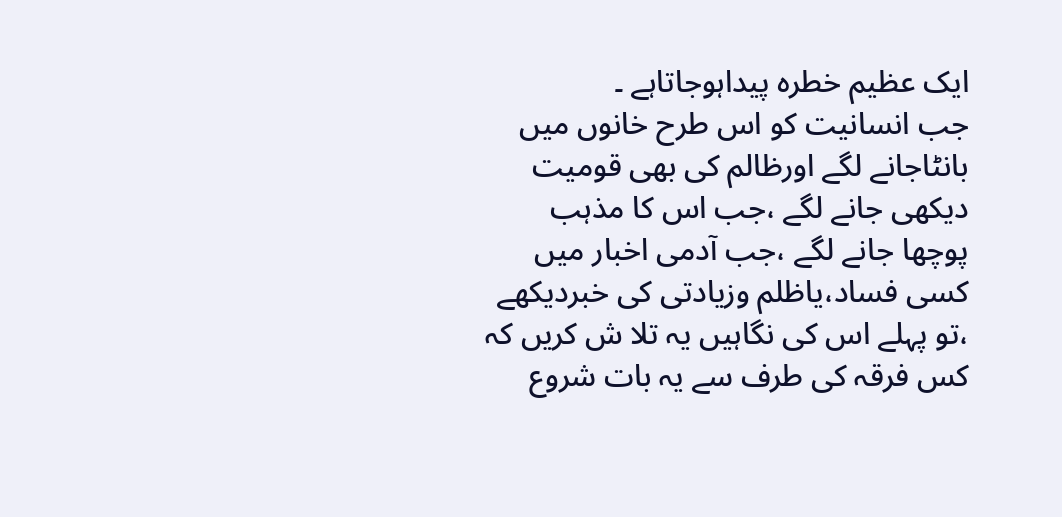ایک عظیم خطرہ پیداہوجاتاہے ۔
جب انسانیت کو اس طرح خانوں میں بانٹاجانے لگے اورظالم کی بھی قومیت دیکھی جانے لگے ،جب اس کا مذہب پوچھا جانے لگے ،جب آدمی اخبار میں کسی فساد،یاظلم وزیادتی کی خبردیکھے ،تو پہلے اس کی نگاہیں یہ تلا ش کریں کہ کس فرقہ کی طرف سے یہ بات شروع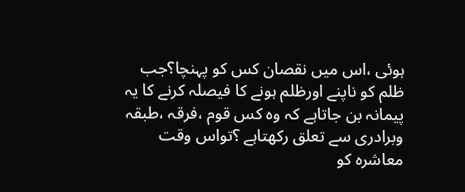ہوئی ،اس میں نقصان کس کو پہنچا؟جب ظلم کو ناپنے اورظلم ہونے کا فیصلہ کرنے کا یہ پیمانہ بن جاتاہے کہ وہ کس قوم ،فرقہ ،طبقہ وبرادری سے تعلق رکھتاہے ؟تواس وقت معاشرہ کو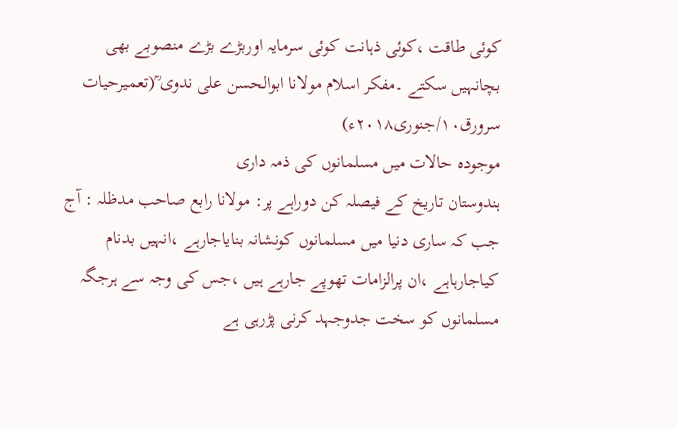کوئی طاقت ،کوئی ذہانت کوئی سرمایہ اوربڑے بڑے منصوبے بھی بچانہیں سکتے ۔مفکر اسلام مولانا ابوالحسن علی ندوی ؒ(تعمیرحیات سرورق۱۰/جنوری۲۰۱۸ء)
موجودہ حالات میں مسلمانوں کی ذمہ داری
ہندوستان تاریخ کے فیصلہ کن دوراہے پر: مولانا رابع صاحب مدظلہ : آج جب کہ ساری دنیا میں مسلمانوں کونشانہ بنایاجارہے ،انہیں بدنام کیاجارہاہے ،ان پرالزامات تھوپے جارہے ہیں ،جس کی وجہ سے ہرجگہ مسلمانوں کو سخت جدوجہد کرنی پڑرہی ہے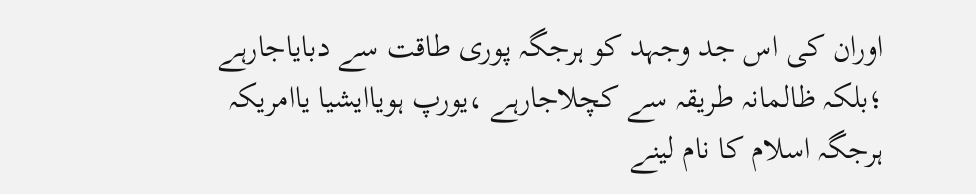اوران کی اس جد وجہد کو ہرجگہ پوری طاقت سے دبایاجارہے ؛بلکہ ظالمانہ طریقہ سے کچلاجارہے ،یورپ ہویاایشیا یاامریکہ ہرجگہ اسلام کا نام لینے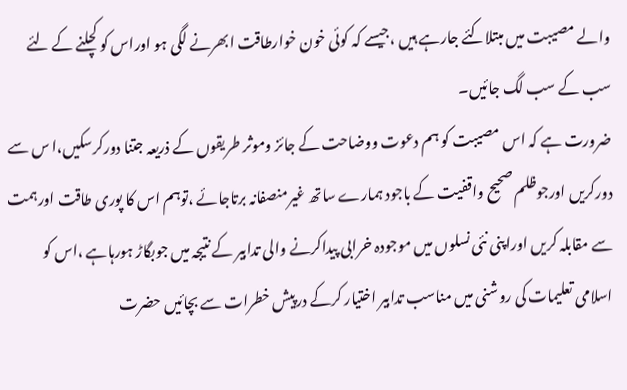والے مصیبت میں مبتلاکئے جارہے ہیں ،جیسے کہ کوئی خون خوارطاقت ابھرنے لگی ہو اوراس کو کچلنے کے لئے سب کے سب لگ جائیں۔
ضرورت ہے کہ اس مصیبت کو ہم دعوت ووضاحت کے جائز وموثر طریقوں کے ذریعہ جتنا دورکرسکیں،ا س سے دورکریں اورجوظلم صحیح واقفیت کے باجود ہمارے ساتھ غیرمنصفانہ برتاجائے ،توہم اس کا پوری طاقت اورہمت سے مقابلہ کریں اوراپنی نئی نسلوں میں موجودہ خرابی پیداکرنے والی تدابیر کے نتیجہ میں جوبگاڑ ہورہاہے ،اس کو اسلامی تعلیمات کی روشنی میں مناسب تدابیر اختیار کرکے درپیش خطرات سے بچائیں حضرت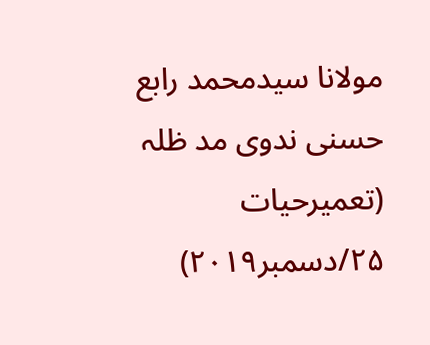مولانا سیدمحمد رابع حسنی ندوی مد ظلہ (تعمیرحیات ۲۵/دسمبر۲۰۱۹)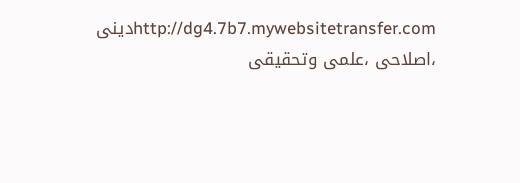http://dg4.7b7.mywebsitetransfer.comدینی ،اصلاحی ،علمی وتحقیقی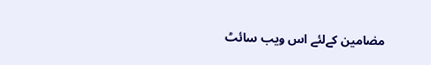مضامین کےلئے اس ویب سائٹ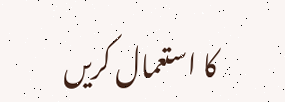کا استعمال کریں